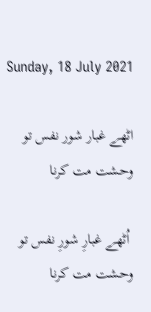Sunday, 18 July 2021

اٹھے غبار شور نفس تو وحشت مت کرنا

 اُٹھے غبارِ شورِ نفس تو وحشت مت کرنا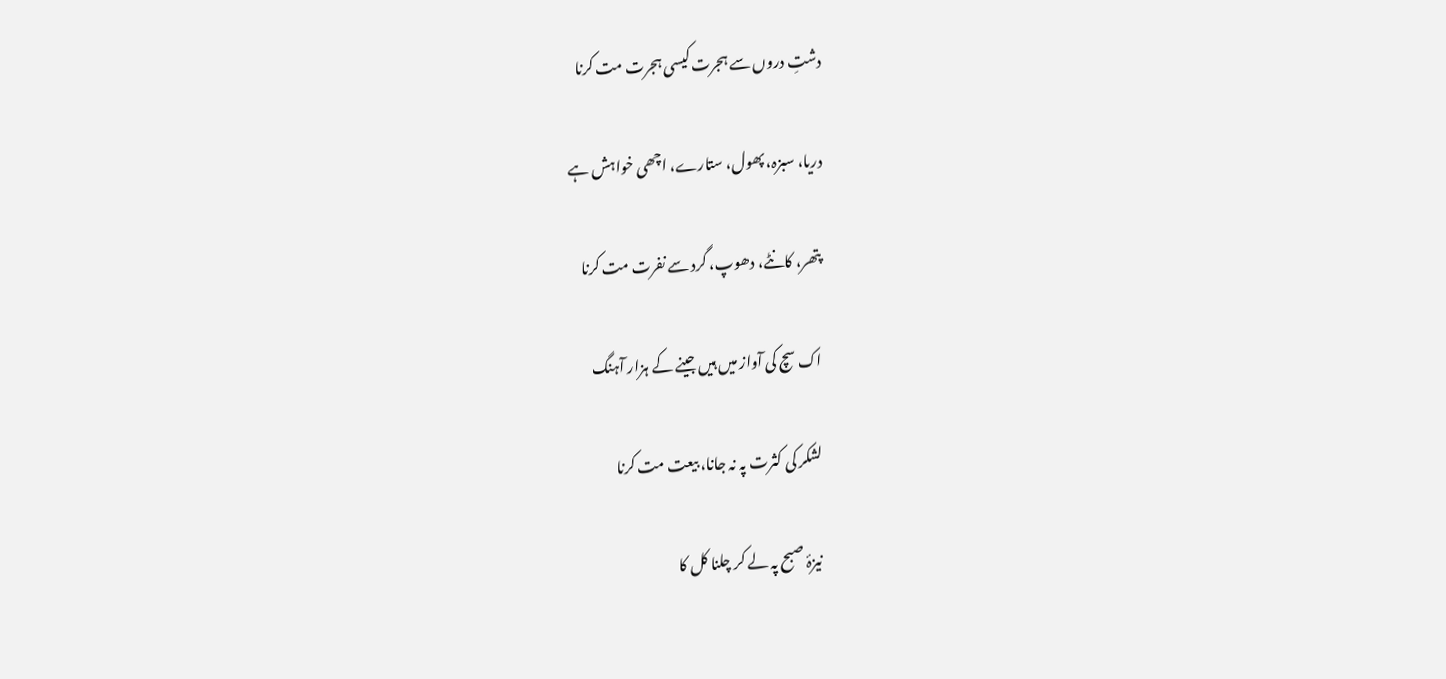دشتِ دروں سے ہجرت کیسی ہجرت مت کرنا

دریا، سبزہ، پھول، ستارے، اچھی خواہش ہے

پتھر، کانٹے، دھوپ، گرد سے نفرت مت کرنا

اک سچ کی آواز میں ہیں جینے کے ہزار آہنگ

لشکر کی کثرت پہ نہ جانا، بیعت مت کرنا

نیزۂ صبح پہ لے کر چلنا کل کا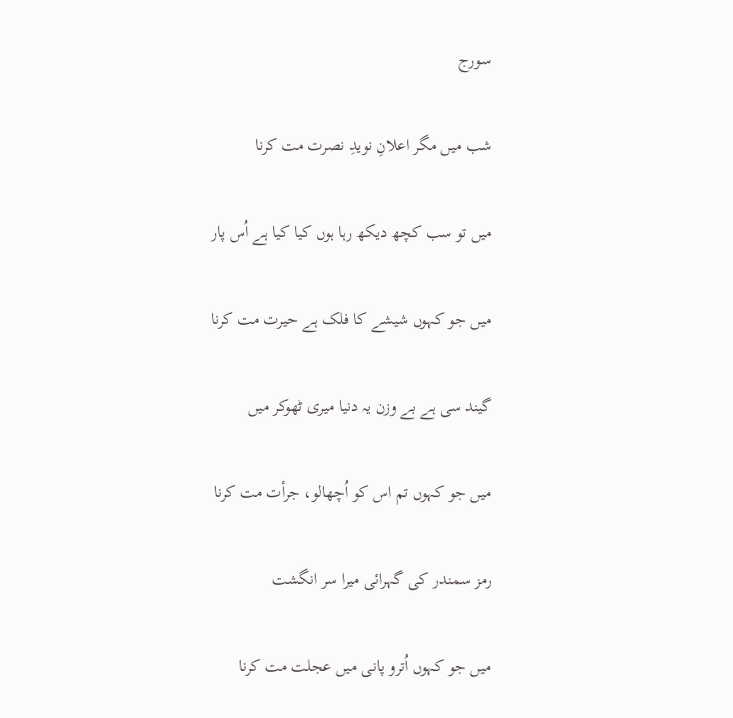سورج

شب میں مگر اعلانِ نویدِ نصرت مت کرنا

میں تو سب کچھ دیکھ رہا ہوں کیا کیا ہے اُس پار

میں جو کہوں شیشے کا فلک ہے حیرت مت کرنا

گیند سی ہے بے وزن یہ دنیا میری ٹھوکر میں

میں جو کہوں تم اس کو اُچھالو، جرأت مت کرنا

رمز سمندر کی گہرائی میرا سر انگشت

میں جو کہوں اُترو پانی میں عجلت مت کرنا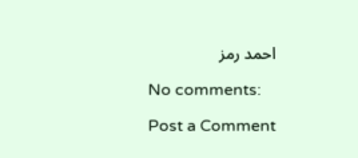احمد رمز

No comments:

Post a Comment